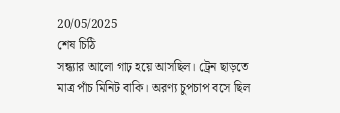20/05/2025
শেষ চিঠি
সন্ধ্যার আলো গাঢ় হয়ে আসছিল। ট্রেন ছাড়তে মাত্র পাঁচ মিনিট বাকি। অরণ্য চুপচাপ বসে ছিল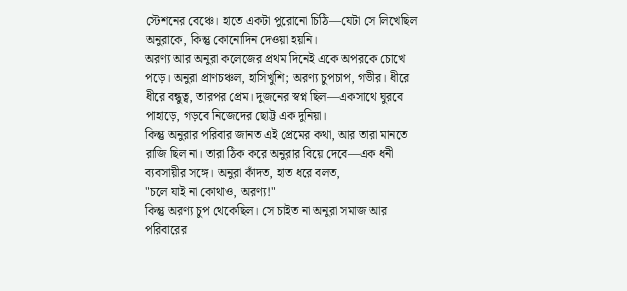স্টেশনের বেঞ্চে। হাতে একটা পুরোনো চিঠি—যেটা সে লিখেছিল অনুরাকে, কিন্তু কোনোদিন দেওয়া হয়নি।
অরণ্য আর অনুরা কলেজের প্রথম দিনেই একে অপরকে চোখে পড়ে। অনুরা প্রাণচঞ্চল, হাসিখুশি; অরণ্য চুপচাপ, গভীর। ধীরে ধীরে বন্ধুত্ব, তারপর প্রেম। দুজনের স্বপ্ন ছিল—একসাথে ঘুরবে পাহাড়ে, গড়বে নিজেদের ছোট্ট এক দুনিয়া।
কিন্তু অনুরার পরিবার জানত এই প্রেমের কথা, আর তারা মানতে রাজি ছিল না। তারা ঠিক করে অনুরার বিয়ে দেবে—এক ধনী ব্যবসায়ীর সঙ্গে। অনুরা কাঁদত, হাত ধরে বলত,
"চলে যাই না কোথাও, অরণ্য!"
কিন্তু অরণ্য চুপ থেকেছিল। সে চাইত না অনুরা সমাজ আর পরিবারের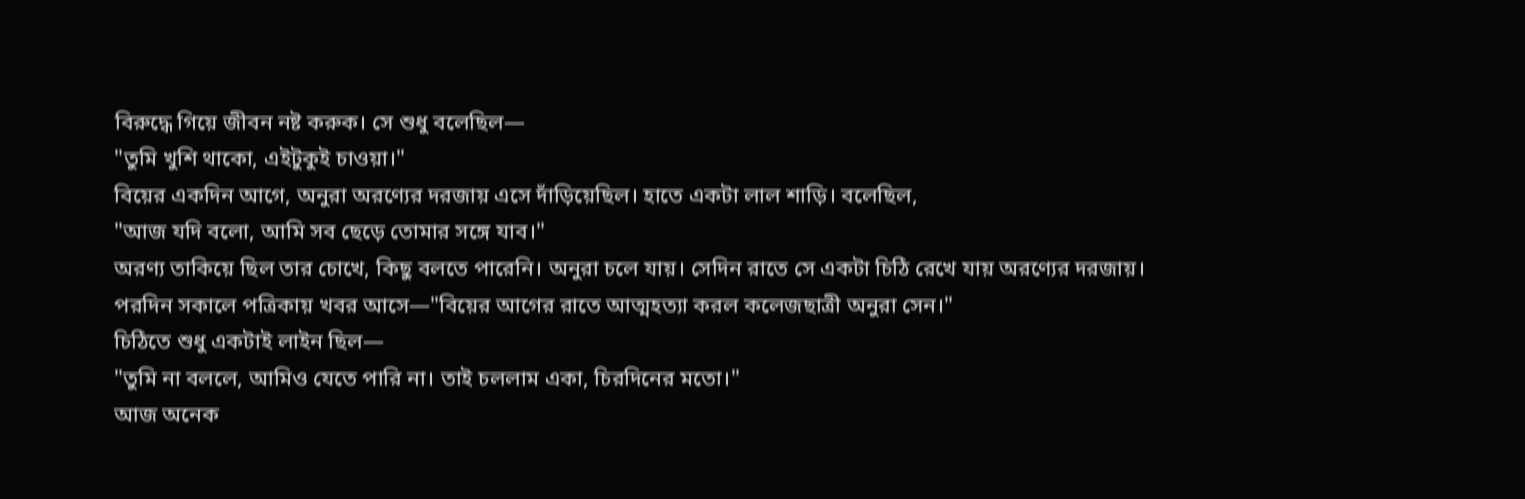বিরুদ্ধে গিয়ে জীবন নষ্ট করুক। সে শুধু বলেছিল—
"তুমি খুশি থাকো, এইটুকুই চাওয়া।"
বিয়ের একদিন আগে, অনুরা অরণ্যের দরজায় এসে দাঁড়িয়েছিল। হাতে একটা লাল শাড়ি। বলেছিল,
"আজ যদি বলো, আমি সব ছেড়ে তোমার সঙ্গে যাব।"
অরণ্য তাকিয়ে ছিল তার চোখে, কিছু বলতে পারেনি। অনুরা চলে যায়। সেদিন রাতে সে একটা চিঠি রেখে যায় অরণ্যের দরজায়।
পরদিন সকালে পত্রিকায় খবর আসে—"বিয়ের আগের রাতে আত্মহত্যা করল কলেজছাত্রী অনুরা সেন।"
চিঠিতে শুধু একটাই লাইন ছিল—
"তুমি না বললে, আমিও যেতে পারি না। তাই চললাম একা, চিরদিনের মতো।"
আজ অনেক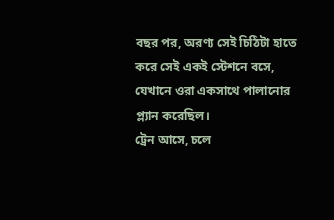বছর পর, অরণ্য সেই চিঠিটা হাতে করে সেই একই স্টেশনে বসে, যেখানে ওরা একসাথে পালানোর প্ল্যান করেছিল।
ট্রেন আসে, চলে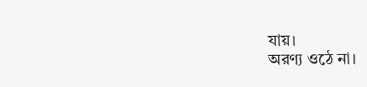যায়।
অরণ্য ওঠে না।